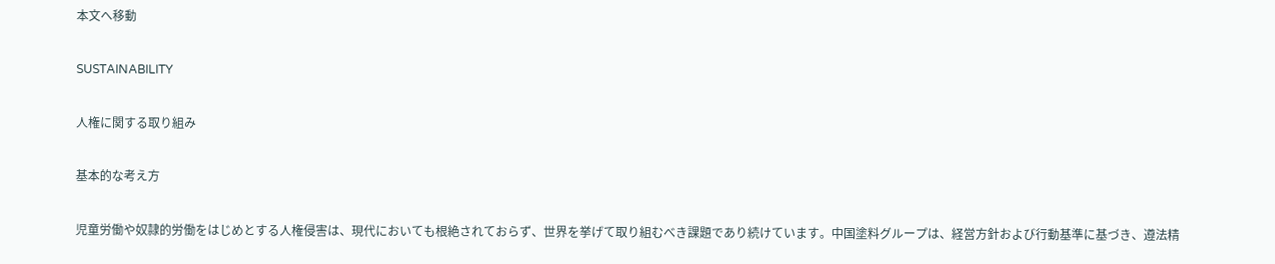本文へ移動

SUSTAINABILITY

人権に関する取り組み

基本的な考え方

児童労働や奴隷的労働をはじめとする人権侵害は、現代においても根絶されておらず、世界を挙げて取り組むべき課題であり続けています。中国塗料グループは、経営方針および行動基準に基づき、遵法精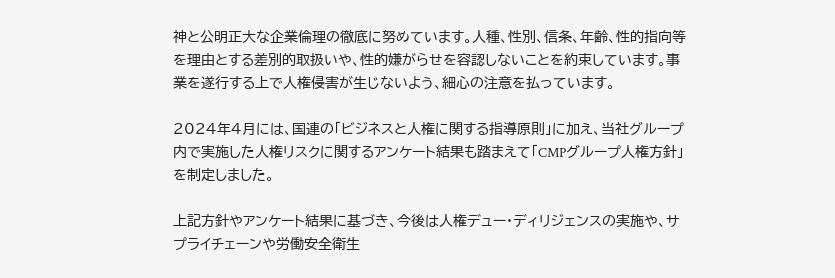神と公明正大な企業倫理の徹底に努めています。人種、性別、信条、年齢、性的指向等を理由とする差別的取扱いや、性的嫌がらせを容認しないことを約束しています。事業を遂行する上で人権侵害が生じないよう、細心の注意を払っています。

2024年4月には、国連の「ビジネスと人権に関する指導原則」に加え、当社グループ内で実施した人権リスクに関するアンケート結果も踏まえて「CMPグループ人権方針」を制定しました。

上記方針やアンケート結果に基づき、今後は人権デュー・ディリジェンスの実施や、サプライチェーンや労働安全衛生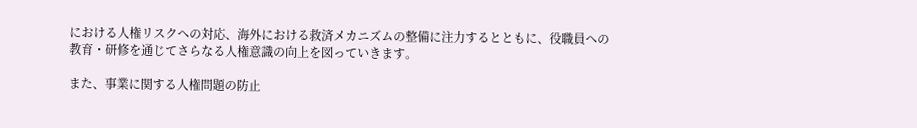における人権リスクへの対応、海外における救済メカニズムの整備に注力するとともに、役職員への教育・研修を通じてさらなる人権意識の向上を図っていきます。

また、事業に関する人権問題の防止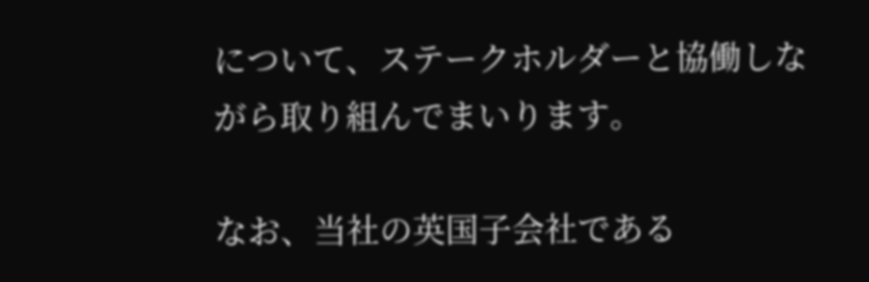について、ステークホルダーと協働しながら取り組んでまいります。

なお、当社の英国子会社である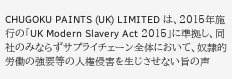CHUGOKU PAINTS (UK) LIMITED は、2015年施行の「UK Modern Slavery Act 2015」に準拠し、同社のみならずサプライチェーン全体において、奴隷的労働の強要等の人権侵害を生じさせない旨の声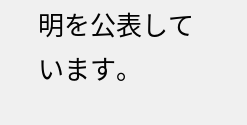明を公表しています。